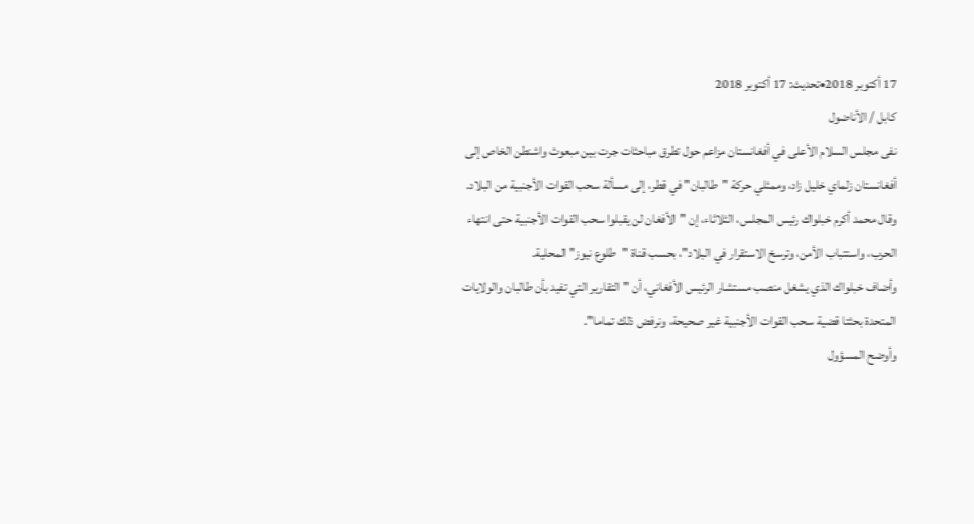17 أكتوبر 2018•تحديث: 17 أكتوبر 2018
كابل / الأناضول
نفى مجلس السلام الأعلى في أفغانستان مزاعم حول تطرق مباحثات جرت بين مبعوث واشنطن الخاص إلى أفغانستان زلماي خليل زاد، وممثلي حركة "طالبان" في قطر، إلى مسألة سحب القوات الأجنبية من البلاد.
وقال محمد أكرم خبلواك رئيس المجلس، الثلاثاء، إن "الأفغان لن يقبلوا سحب القوات الأجنبية حتى انتهاء الحرب، واستتباب الأمن، وترسخ الاستقرار في البلاد"، بحسب قناة "طلوع نيوز" المحلية.
وأضاف خبلواك الذي يشغل منصب مستشار الرئيس الأفغاني، أن "التقارير التي تفيد بأن طالبان والولايات المتحدة بحثتا قضية سحب القوات الأجنبية غير صحيحة، ونرفض ذلك تماما".
وأوضح المسؤول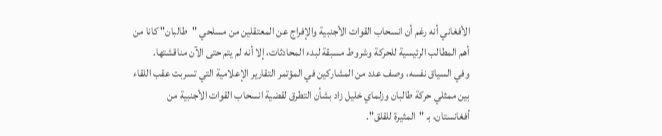الأفغاني أنه رغم أن انسحاب القوات الأجنبية والإفراج عن المعتقلين من مسلحي "طالبان" كانا من أهم المطالب الرئيسية للحركة وشروط مسبقة لبدء المحادثات، إلا أنه لم يتم حتى الآن مناقشتها.
وفي السياق نفسه، وصف عدد من المشاركين في المؤتمر التقارير الإعلامية التي تسربت عقب اللقاء بين ممثلي حركة طالبان وزلماي خليل زاد بشأن التطرق لقضية انسحاب القوات الأجنبية من أفغانستان، بـ "المثيرة للقلق".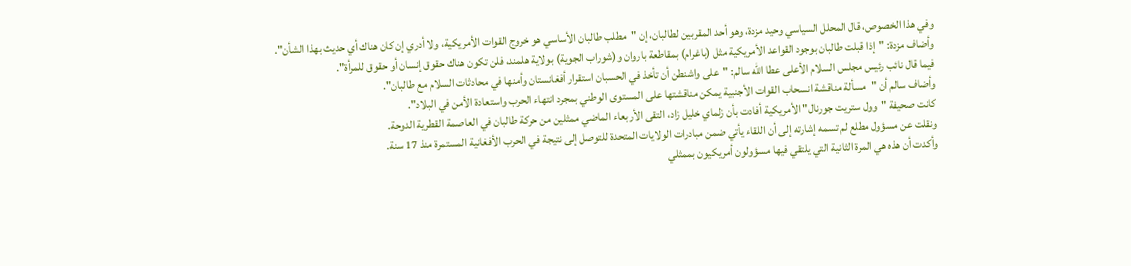وفي هذا الخصوص، قال المحلل السياسي وحيد مزدة، وهو أحد المقربين لطالبان، إن "مطلب طالبان الأساسي هو خروج القوات الأمريكية، ولا أدري إن كان هناك أي حديث بهذا الشأن".
وأضاف مزدة: "إذا قبلت طالبان بوجود القواعد الأمريكية مثل (باغرام) بمقاطعة باروان و(شوراب الجوية) بولاية هلمند، فلن تكون هناك حقوق إنسان أو حقوق للمرأة".
فيما قال نائب رئيس مجلس السلام الأعلى عطا الله سالم: "على واشنطن أن تأخذ في الحسبان استقرار أفغانستان وأمنها في محادثات السلام مع طالبان".
وأضاف سالم أن "مسألة مناقشة انسحاب القوات الأجنبية يمكن مناقشتها على المستوى الوطني بمجرد انتهاء الحرب واستعادة الأمن في البلاد".
كانت صحيفة "وول ستريت جورنال" الأمريكية أفادت بأن زلماي خليل زاد، التقى الأربعاء الماضي ممثلين من حركة طالبان في العاصمة القطرية الدوحة.
ونقلت عن مسؤول مطلع لم تسمه إشارته إلى أن اللقاء يأتي ضمن مبادرات الولايات المتحدة للتوصل إلى نتيجة في الحرب الأفغانية المستمرة منذ 17 سنة.
وأكدت أن هذه هي المرة الثانية التي يلتقي فيها مسؤولون أمريكيون بممثلي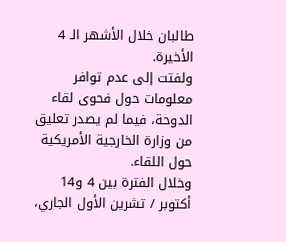طالبان خلال الأشهر الـ 4 الأخيرة.
ولفتت إلى عدم توافر معلومات حول فحوى لقاء الدوحة، فيما لم يصدر تعليق من وزارة الخارجية الأمريكية حول اللقاء.
وخلال الفترة بين 4 و14 أكتوبر / تشرين الأول الجاري،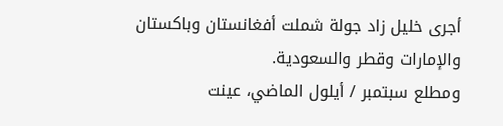أجرى خليل زاد جولة شملت أفغانستان وباكستان والإمارات وقطر والسعودية.
ومطلع سبتمبر / أيلول الماضي، عينت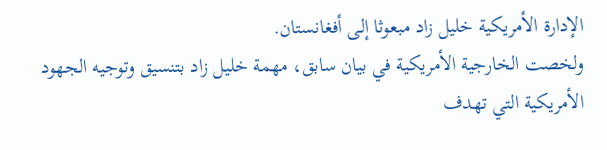الإدارة الأمريكية خليل زاد مبعوثا إلى أفغانستان.
ولخصت الخارجية الأمريكية في بيان سابق، مهمة خليل زاد بتنسيق وتوجيه الجهود الأمريكية التي تهدف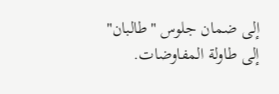إلى ضمان جلوس "طالبان" إلى طاولة المفاوضات.